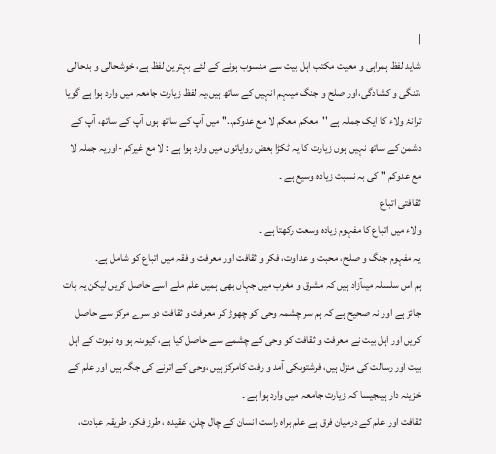|
شاید لفظ ہمراہی و معیت مکتب اہل بیت سے منسوب ہونے کے لئے بہترین لفظ ہے، خوشحالی و بدحالی ،تنگی و کشادگی،اور صلح و جنگ میںہم انہیں کے ساتھ ہیں،یہ لفظ زیارت جامعہ میں وارد ہوا ہے گویا ترانۂ ولاء کا ایک جملہ ہے ''معکم معکم لا مع عدوکم..'' میں آپ کے ساتھ ہوں آپ کے ساتھ، آپ کے دشمن کے ساتھ نہیں ہوں زیارت کا یہ ٹکڑا بعض روایاتوں میں وارد ہوا ہے : لا مع غیرکم -اوریہ جملہ لا مع عدوکم '' کی بہ نسبت زیادہ وسیع ہے ۔
ثقافتی اتباع
ولاء میں اتباع کا مفہوم زیادہ وسعت رکھتا ہے ۔
یہ مفہوم جنگ و صلح، محبت و عداوت، فکر و ثقافت اور معرفت و فقہ میں اتباع کو شامل ہے۔
ہم اس سلسلہ میںآزاد ہیں کہ مشرق و مغرب میں جہاں بھی ہمیں علم ملے اسے حاصل کریں لیکن یہ بات جائز ہے اور نہ صحیح ہے کہ ہم سر چشمہ وحی کو چھوڑ کر معرفت و ثقافت دو سرے مرکز سے حاصل کریں اور اہل بیت نے معرفت و ثقافت کو وحی کے چشمے سے حاصل کیا ہے، کیوںنہ ہو وہ نبوت کے اہل بیت اور رسالت کی منزل ہیں، فرشتوںکی آمد و رفت کامرکز ہیں ،وحی کے اترنے کی جگہ ہیں اور علم کے خزینہ دار ہیںجیسا کہ زیارت جامعہ میں وارد ہوا ہے ۔
ثقافت اور علم کے درمیان فرق ہے علم براہ راست انسان کے چال چلن، عقیدہ ، طرز فکر، طریقہ عبادت،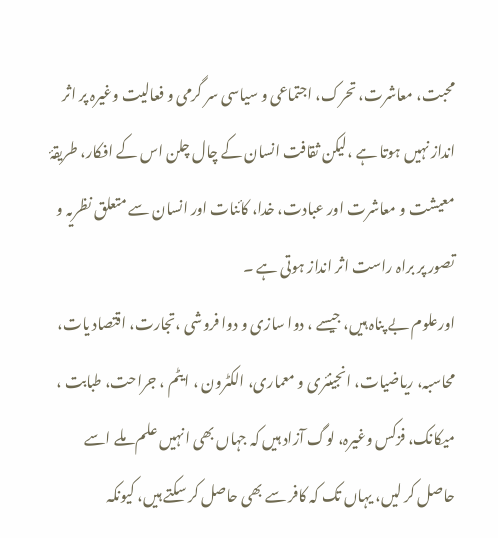محبت، معاشرت، تحرک، اجتماعی و سیاسی سر گرمی و فعالیت وغیرہ پر اثر انداز نہیں ہوتا ہے ،لیکن ثقافت انسان کے چال چلن اس کے افکار، طریقۂ معیشت و معاشرت اور عبادت، خدا، کائنات اور انسان سے متعلق نظریہ و تصور پر براہ راست اثر انداز ہوتی ہے ۔
اورعلوم بے پناہ ہیں، جیسے ، دوا سازی و دوا فروشی ،تجارت، اقتصاد یات، محاسبہ، ریاضیات، انجینئری و معماری، الکٹرون ، ایٹم ، جراحت، طبابت ، میکانک، فزکس وغیرہ، لوگ آزاد ہیں کہ جہاں بھی انہیں علم ملے اسے حاصل کر لیں، یہاں تک کہ کافر سے بھی حاصل کر سکتے ہیں، کیونکہ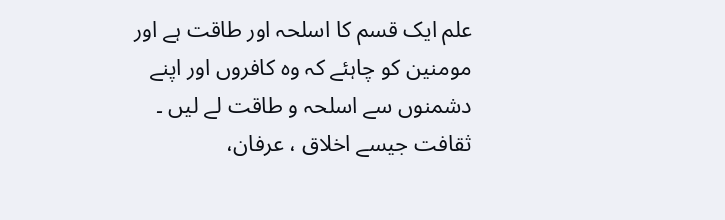علم ایک قسم کا اسلحہ اور طاقت ہے اور مومنین کو چاہئے کہ وہ کافروں اور اپنے دشمنوں سے اسلحہ و طاقت لے لیں ۔
ثقافت جیسے اخلاق ، عرفان،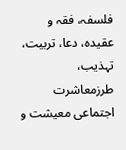فلسفہ، فقہ و عقیدہ، دعا، تربیت، تہذیب، طرزمعاشرت اجتماعی معیشت و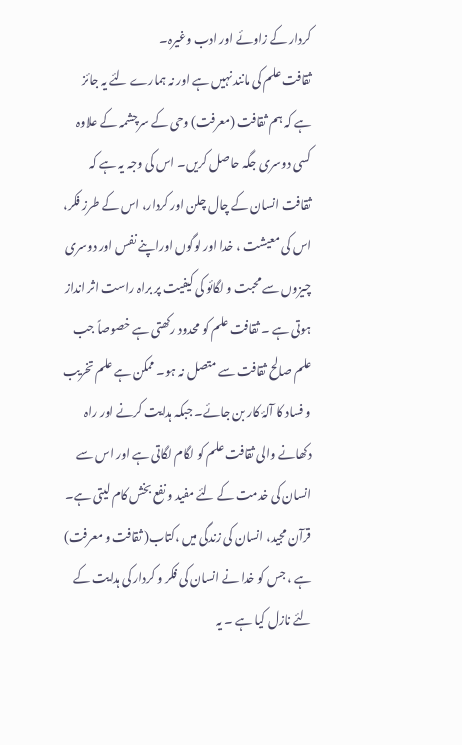کردار کے زاوئے اور ادب وغیرہ۔
ثقافت علم کی مانند نہیں ہے اور نہ ہمارے لئے یہ جائز ہے کہ ہم ثقافت (معرفت) وحی کے سرچشمہ کے علاوہ کسی دوسری جگہ حاصل کریں۔ اس کی وجہ یہ ہے کہ ثقافت انسان کے چال چلن اور کردار، اس کے طرز فکر، اس کی معیشت ، خدا اور لوگوں اوراپنے نفس اور دوسری چیزوں سے محبت و لگائو کی کیفیت پر براہ راست اثر انداز ہوتی ہے ۔ ثقافت علم کو محدود رکھتی ہے خصوصاً جب علم صالح ثقافت سے متصل نہ ہو۔ ممکن ہے علم تخریب و فساد کا آلۂ کار بن جائے۔ جبکہ ہدایت کرنے اور راہ دکھانے والی ثقافت علم کو لگام لگاتی ہے اور اس سے انسان کی خدمت کے لئے مفید و نفع بخش کام لیتی ہے۔
قرآن مجید، انسان کی زندگی میں ،کتاب( ثقافت و معرفت) ہے ، جس کو خدا نے انسان کی فکر و کردار کی ہدایت کے لئے نازل کیا ہے ۔ یہ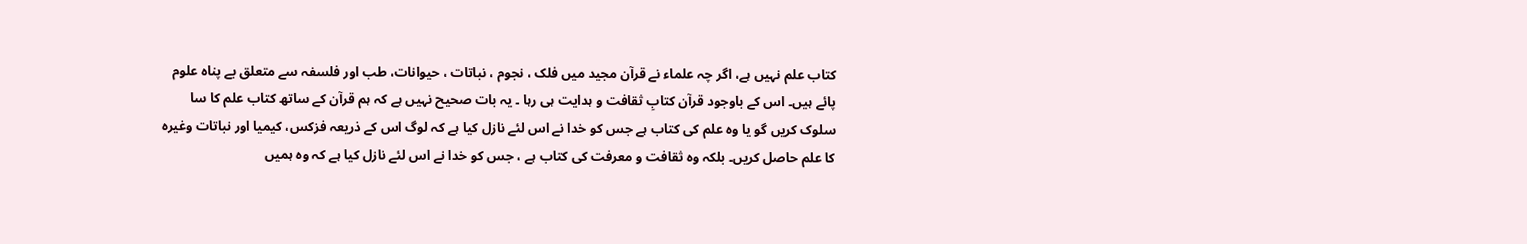کتاب علم نہیں ہے، اگر چہ علماء نے قرآن مجید میں فلک ، نجوم ، نباتات ، حیوانات، طب اور فلسفہ سے متعلق بے پناہ علوم پائے ہیں۔ اس کے باوجود قرآن کتابِ ثقافت و ہدایت ہی رہا ۔ یہ بات صحیح نہیں ہے کہ ہم قرآن کے ساتھ کتاب علم کا سا سلوک کریں گو یا وہ علم کی کتاب ہے جس کو خدا نے اس لئے نازل کیا ہے کہ لوگ اس کے ذریعہ فزکس، کیمیا اور نباتات وغیرہ کا علم حاصل کریں۔ بلکہ وہ ثقافت و معرفت کی کتاب ہے ، جس کو خدا نے اس لئے نازل کیا ہے کہ وہ ہمیں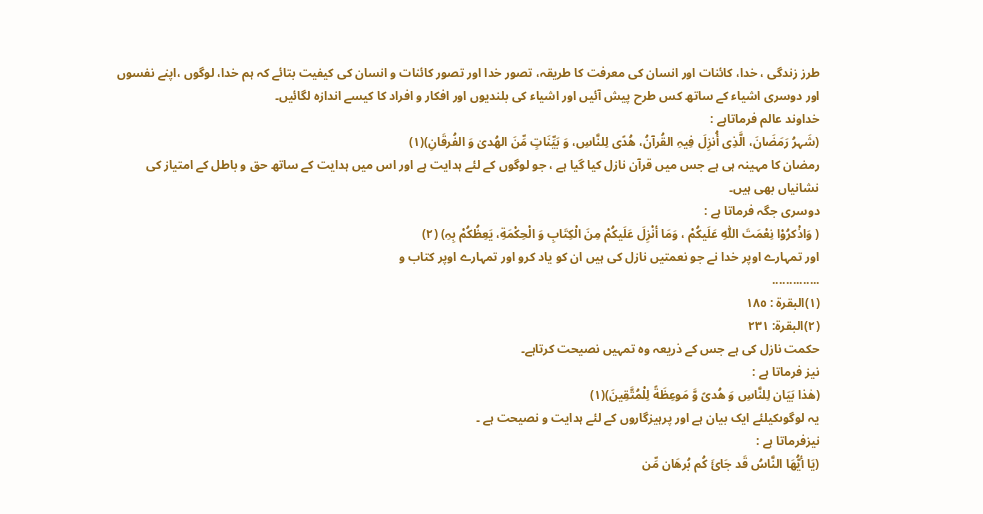طرز زندگی ، خدا، کائنات اور انسان کی معرفت کا طریقہ، تصور خدا اور تصور کائنات و انسان کی کیفیت بتائے کہ ہم خدا، لوگوں ،اپنے نفسوں اور دوسری اشیاء کے ساتھ کس طرح پیش آئیں اور اشیاء کی بلندیوں اور افکار و افراد کا کیسے اندازہ لگائیں۔
خداوند عالم فرماتاہے :
(شَہرُ رَمَضَانَ، الَّذِی أُنزِلَ فِیہِ القُرآنُ، ھُدًی لِلنَّاسِ، وَ بَیِّنَاتٍ مِّنَ الھُدیٰ وَ الفُرقَانِ)(١)
رمضان کا مہینہ ہی ہے جس میں قرآن نازل کیا گیا ہے ، جو لوگوں کے لئے ہدایت ہے اور اس میں ہدایت کے ساتھ حق و باطل کے امتیاز کی نشانیاں بھی ہیں۔
دوسری جگہ فرماتا ہے :
( وَاذْکرُوْا نِعْمَتَ اللّٰہِ عَلَیکُمْ ، وَمَا أنْزِلَ عَلَیکُمْ مِنَ الْکِتَابِ وَ الْحِکْمَةِ، یَعِظُکُمْ بِہِ) (٢)
اور تمہارے اوپر خدا نے جو نعمتیں نازل کی ہیں ان کو یاد کرو اور تمہارے اوپر کتاب و
..............
(١)البقرة : ١٨٥
(٢)البقرة: ٢٣١
حکمت نازل کی ہے جس کے ذریعہ وہ تمہیں نصیحت کرتاہے۔
نیز فرماتا ہے :
(ھٰذا بَیَان لِلنَّاسِ وَ ھُدیً وَّ مَوعِظَةً لِلْمُتَّقِینَ)(١)
یہ لوگوںکیلئے ایک بیان ہے اور پرہیزگاروں کے لئے ہدایت و نصیحت ہے ۔
نیزفرماتا ہے :
(یَا أیُّھَا النَّاسُ قَد جَائَ کُم بُرھَان مِّن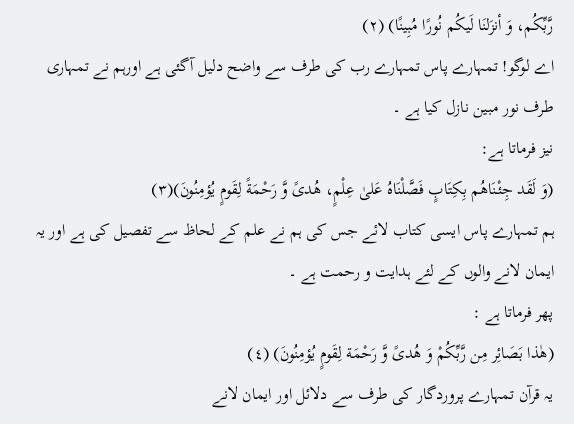رَّبِّکُم، وَ أنزَلنَا لَیکُم نُورًا مُبِینًا) (٢)
اے لوگو! تمہارے پاس تمہارے رب کی طرف سے واضح دلیل آگئی ہے اورہم نے تمہاری طرف نور مبین نازل کیا ہے ۔
نیز فرماتا ہے:
(وَ لَقَد جِئْنَاھُم بِکِتَابٍ فَصَّلْنَاہُ عَلیٰ عِلْمٍ، ھُدیً وَّ رَحْمَةً لِقَومٍ یُؤمِنُونَ)(٣)
ہم تمہارے پاس ایسی کتاب لائے جس کی ہم نے علم کے لحاظ سے تفصیل کی ہے اور یہ ایمان لانے والوں کے لئے ہدایت و رحمت ہے ۔
پھر فرماتا ہے :
(ھٰذا بَصَائِر مِن رَّبِّکُمْ وَ ھُدیً وَّ رَحْمَة لِقَومٍ یُؤمِنُونَ) (٤)
یہ قرآن تمہارے پروردگار کی طرف سے دلائل اور ایمان لانے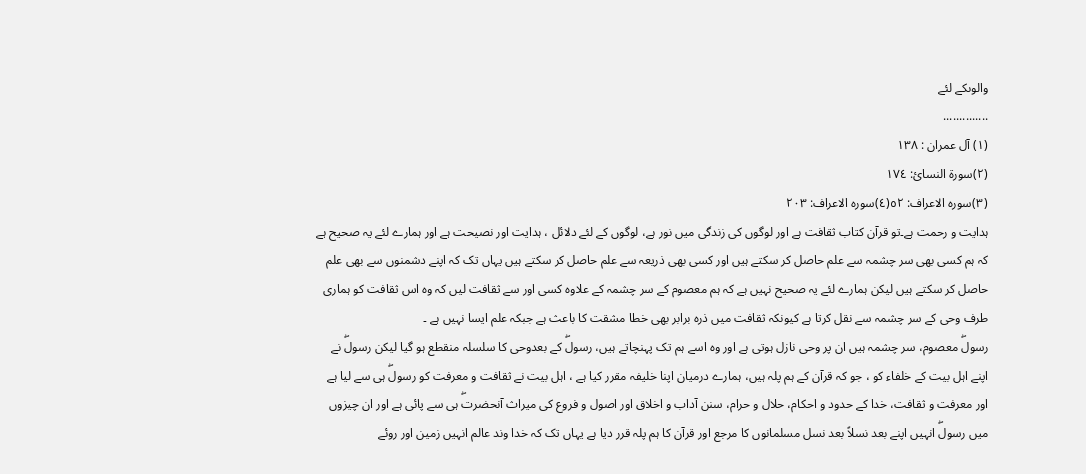والوںکے لئے
..............
(١) آل عمران : ١٣٨
(٢)سورة النسائ: ١٧٤
(٣)سورہ الاعراف: ٥٢(٤)سورہ الاعراف: ٢٠٣
ہدایت و رحمت ہے۔تو قرآن کتاب ثقافت ہے اور لوگوں کی زندگی میں نور ہے، لوگوں کے لئے دلائل ، ہدایت اور نصیحت ہے اور ہمارے لئے یہ صحیح ہے کہ ہم کسی بھی سر چشمہ سے علم حاصل کر سکتے ہیں اور کسی بھی ذریعہ سے علم حاصل کر سکتے ہیں یہاں تک کہ اپنے دشمنوں سے بھی علم حاصل کر سکتے ہیں لیکن ہمارے لئے یہ صحیح نہیں ہے کہ ہم معصوم کے سر چشمہ کے علاوہ کسی اور سے ثقافت لیں کہ وہ اس ثقافت کو ہماری طرف وحی کے سر چشمہ سے نقل کرتا ہے کیونکہ ثقافت میں ذرہ برابر بھی خطا مشقت کا باعث ہے جبکہ علم ایسا نہیں ہے ۔
رسولۖ معصوم، سر چشمہ ہیں ان پر وحی نازل ہوتی ہے اور وہ اسے ہم تک پہنچاتے ہیں، رسولۖ کے بعدوحی کا سلسلہ منقطع ہو گیا لیکن رسولۖ نے اپنے اہل بیت کے خلفاء کو ، جو کہ قرآن کے ہم پلہ ہیں، ہمارے درمیان اپنا خلیفہ مقرر کیا ہے ، اہل بیت نے ثقافت و معرفت کو رسولۖ ہی سے لیا ہے اور معرفت و ثقافت، خدا کے حدود و احکام، حلال و حرام، سنن آداب و اخلاق اور اصول و فروع کی میراث آنحضرتۖ ہی سے پائی ہے اور ان چیزوں میں رسولۖ انہیں اپنے بعد نسلاً بعد نسل مسلمانوں کا مرجع اور قرآن کا ہم پلہ قرر دیا ہے یہاں تک کہ خدا وند عالم انہیں زمین اور روئے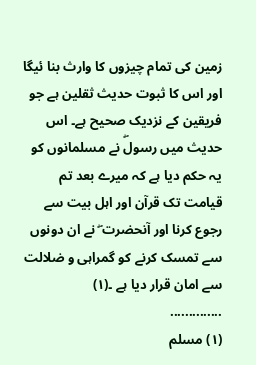زمین کی تمام چیزوں کا وارث بنا ئیگا اور اس کا ثبوت حدیث ثقلین ہے جو فریقین کے نزدیک صحیح ہے۔ اس حدیث میں رسولۖ نے مسلمانوں کو یہ حکم دیا ہے کہ میرے بعد تم قیامت تک قرآن اور اہل بیت سے رجوع کرنا اور آنحضرت ۖ نے ان دونوں سے تمسک کرنے کو گمراہی و ضلالت سے امان قرار دیا ہے ۔(١)
..............
(١) مسلم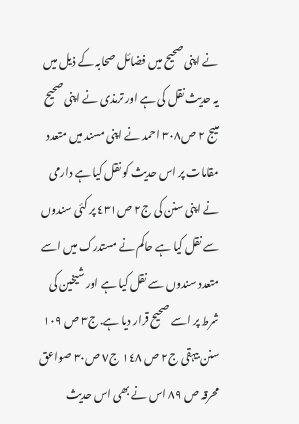نے اپنی صحیح میں فضائل صحابہ کے ذیل میں یہ حدیث نقل کی ہے اور ترمذی نے اپنی صحیح میںج ٢ ص٣٠٨ احمد نے اپنی مسند میں متعدد مقامات پر اس حدیث کو نقل کیا ہے دارمی نے اپنی سنن کی ج٢ ص٤٣١ پر کئی سندوں سے نقل کیا ہے حاکم نے مستدرک میں اسے متعدد سندوں سے نقل کیا ہے اور شیخین کی شرط پر اسے صحیح قرار دیا ہے. ج٣ ص ١٠٩ سنن بیہقی ج٢ ص ١٤٨ ج٧ ص٣٠ صواعق محرقہ ص ٨٩ اس نے بھی اس حدیث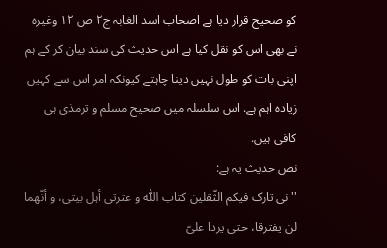کو صحیح قرار دیا ہے اصحاب اسد الغابہ ج٢ ص ١٢ وغیرہ نے بھی اس کو نقل کیا ہے اس حدیث کی سند بیان کر کے ہم اپنی بات کو طول نہیں دینا چاہتے کیونکہ امر اس سے کہیں زیادہ اہم ہے. اس سلسلہ میں صحیح مسلم و ترمذی ہی کافی ہیں.
نص حدیث یہ ہے:
''نی تارک فیکم الثّقلین کتاب اللّٰہ و عترتی أہل بیتی، و أنّھما لن یفترقا، حتی یردا علیّ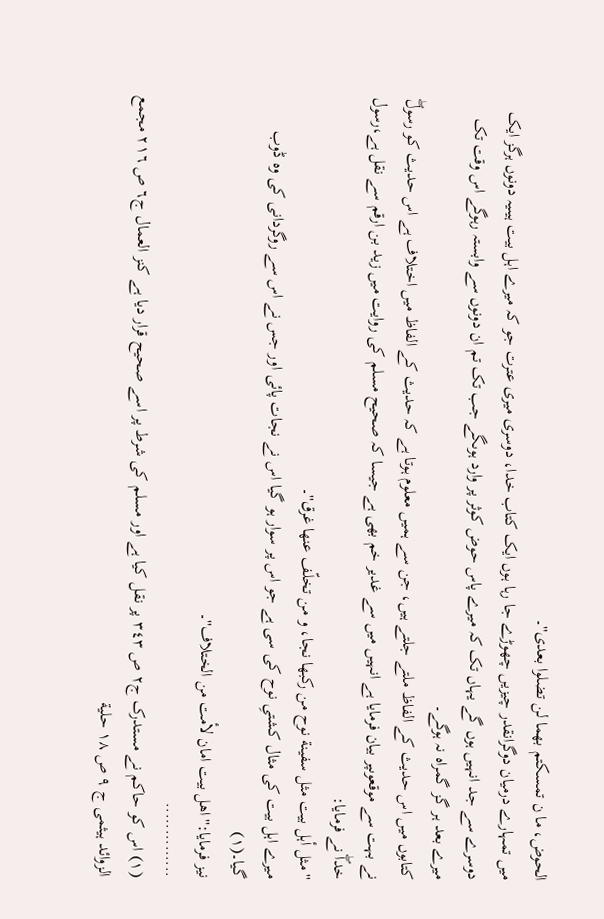الحوض، ما ن تمسکتم بھما لن تضلوا بعدی''۔
میں تمہارے درمیان دوگرانقدر چیزیں چھوڑے جا رہا ہوں ایک کتاب خدا، دوسری میری عترت جو کہ میرے اہل بیت ہیںیہ دونوں ہرگز ایک دوسرے سے جد انہیں ہوں گے یہاں تک کہ میرے پاس حوض کوثر پر وارد ہوںگے جب تک تم ان دونوں سے وابستہ رہوگے اس وقت تک میرے بعد ہر گز گمراہ نہ ہوگے۔
کتابوں میں اس حدیث کے الفاظ ملتے جلتے ہیں، جن سے ہمیں معلوم ہوتا ہے کہ حدیث کے الفاظ میں اختلاف ہے اس حدیث کو رسولۖ نے بہت سے موقعوںپر بیان فرمایا ہے انہیں میں سے غدیر خم بھی ہے جیسا کہ صحیح مسلم کی روایت میں زید بن ارقم سے نقل ہے،رسول خداۖ نے فرمایا:
''مثل أہل بیت مثل سفینة نوح من رکبھا نجا، و من تخلّف عنھا غرق''۔
میرے اہل بیت کی مثال کشتیِ نوح کی سی ہے جو اس پر سوار ہو گیا اس نے نجات پائی اور جس نے اس سے روگردانی کی وہ ڈوب گیا۔(١)
نیز فرمایا:''اھل بیت امان لأمت من الختلاف''۔
..............
(١) اس کو حاکم نے مستدرک ج٢ ص ٣٤٣ پر نقل کیا ہے اور مسلم کی شرط پر اسے صحیح قرار دیا ہے کنز العمال ج٦ ص ٢١٦ مجمع الزوائد ہیثمی ج ٩ ص ١٨ حلیة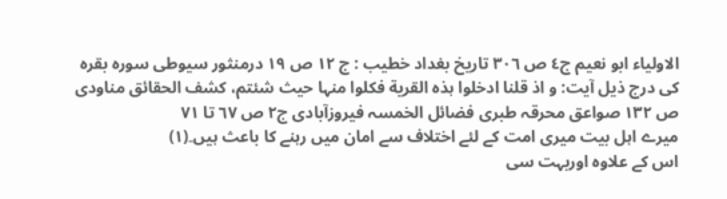الاولیاء ابو نعیم ج٤ ص ٣٠٦ تاریخ بغداد خطیب : ج ١٢ ص ١٩ درمنثور سیوطی سورہ بقرہ کی درج ذیل آیت: و اذ قلنا ادخلوا ہذہ القریة فکلوا منہا حیث شئتم، کشف الحقائق مناودی ص ١٣٢ صواعق محرقہ طبری فضائل الخمسہ فیروزآبادی ج٢ ص ٦٧ تا ٧١
میرے اہل بیت میری امت کے لئے اختلاف سے امان میں رہنے کا باعث ہیں۔(١)
اس کے علاوہ اوربہت سی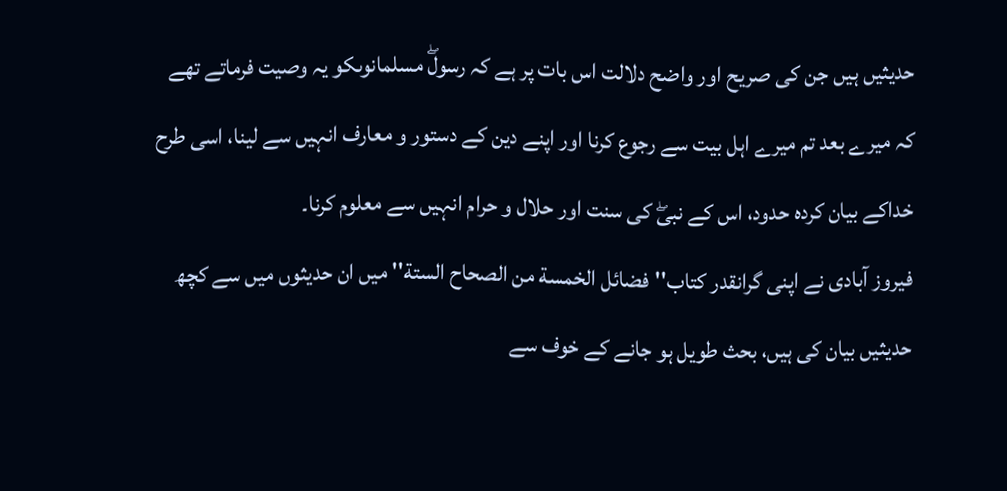حدیثیں ہیں جن کی صریح اور واضح دلالت اس بات پر ہے کہ رسولۖ مسلمانوںکو یہ وصیت فرماتے تھے کہ میرے بعد تم میرے اہل بیت سے رجوع کرنا اور اپنے دین کے دستور و معارف انہیں سے لینا، اسی طرح خداکے بیان کردہ حدود، اس کے نبیۖ کی سنت اور حلال و حرام انہیں سے معلوم کرنا۔
فیروز آبادی نے اپنی گرانقدر کتاب''فضائل الخمسة من الصحاح الستة'' میں ان حدیثوں میں سے کچھ حدیثیں بیان کی ہیں، بحث طویل ہو جانے کے خوف سے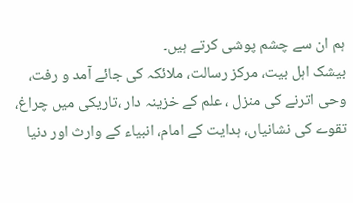ہم ان سے چشم پوشی کرتے ہیں۔
بیشک اہل بیت، مرکز رسالت، ملائکہ کی جائے آمد و رفت، وحی اترنے کی منزل ، علم کے خزینہ دار ،تاریکی میں چراغ، تقوے کی نشانیاں، ہدایت کے امام، انبیاء کے وارث اور دنیا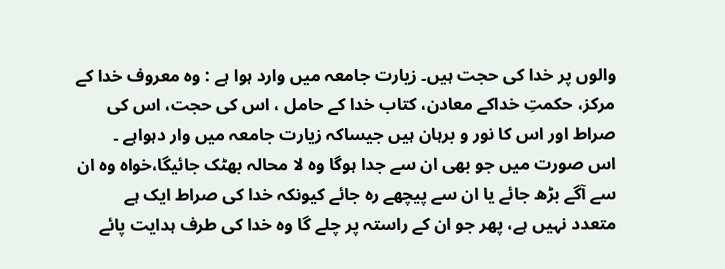والوں پر خدا کی حجت ہیں۔ زیارت جامعہ میں وارد ہوا ہے : وہ معروف خدا کے مرکز، حکمتِ خداکے معادن، کتاب خدا کے حامل ، اس کی حجت، اس کی صراط اور اس کا نور و برہان ہیں جیساکہ زیارت جامعہ میں وار دہواہے ۔
اس صورت میں جو بھی ان سے جدا ہوگا وہ لا محالہ بھٹک جائیگا،خواہ وہ ان سے آگے بڑھ جائے یا ان سے پیچھے رہ جائے کیونکہ خدا کی صراط ایک ہے متعدد نہیں ہے، پھر جو ان کے راستہ پر چلے گا وہ خدا کی طرف ہدایت پائے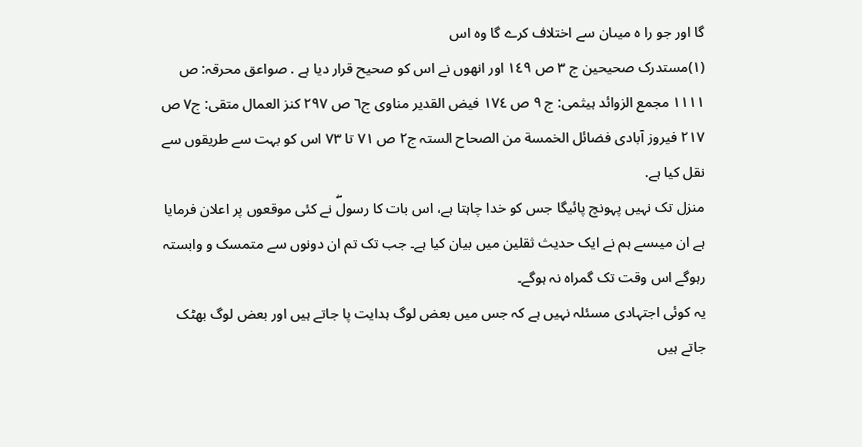گا اور جو را ہ میںان سے اختلاف کرے گا وہ اس
(١)مستدرک صحیحین ج ٣ ص ١٤٩ اور انھوں نے اس کو صحیح قرار دیا ہے . صواعق محرقہ: ص ١١١١ مجمع الزوائد ہیثمی: ج ٩ ص ١٧٤ فیض القدیر مناوی ج٦ ص ٢٩٧ کنز العمال متقی: ج٧ ص ٢١٧ فیروز آبادی فضائل الخمسة من الصحاح الستہ ج٢ ص ٧١ تا ٧٣ اس کو بہت سے طریقوں سے نقل کیا ہے.
منزل تک نہیں پہونچ پائیگا جس کو خدا چاہتا ہے، اس بات کا رسولۖ نے کئی موقعوں پر اعلان فرمایا ہے ان میںسے ہم نے ایک حدیث ثقلین میں بیان کیا ہے۔ جب تک تم ان دونوں سے متمسک و وابستہ رہوگے اس وقت تک گمراہ نہ ہوگے۔
یہ کوئی اجتہادی مسئلہ نہیں ہے کہ جس میں بعض لوگ ہدایت پا جاتے ہیں اور بعض لوگ بھٹک جاتے ہیں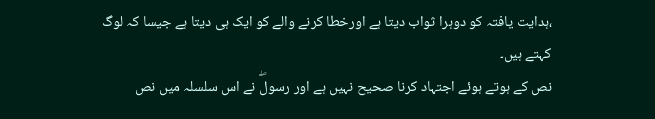،ہدایت یافتہ کو دوہرا ثواب دیتا ہے اورخطا کرنے والے کو ایک ہی دیتا ہے جیسا کہ لوگ کہتے ہیں۔
نص کے ہوتے ہوئے اجتہاد کرنا صحیح نہیں ہے اور رسولۖ نے اس سلسلہ میں نص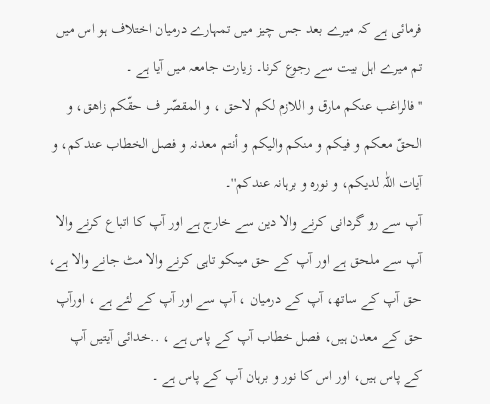فرمائی ہے کہ میرے بعد جس چیز میں تمہارے درمیان اختلاف ہو اس میں تم میرے اہل بیت سے رجوع کرنا۔ زیارت جامعہ میں آیا ہے ۔
''فالراغب عنکم مارق و اللازم لکم لاحق ، و المقصّر ف حقّکم زاھق، و الحقّ معکم و فیکم و منکم والیکم و أنتم معدنہ و فصل الخطاب عندکم، و آیات اللّٰہ لدیکم، و نورہ و برہانہ عندکم''۔
آپ سے رو گردانی کرنے والا دین سے خارج ہے اور آپ کا اتباع کرنے والا آپ سے ملحق ہے اور آپ کے حق میںکو تاہی کرنے والا مٹ جانے والا ہے، حق آپ کے ساتھ، آپ کے درمیان ، آپ سے اور آپ کے لئے ہے ، اورآپ حق کے معدن ہیں، فصل خطاب آپ کے پاس ہے ، ..خدائی آیتیں آپ کے پاس ہیں، اور اس کا نور و برہان آپ کے پاس ہے ۔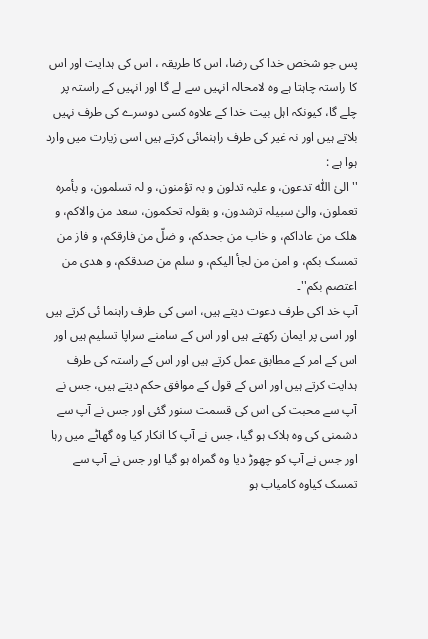پس جو شخص خدا کی رضا، اس کا طریقہ ، اس کی ہدایت اور اس کا راستہ چاہتا ہے وہ لامحالہ انہیں سے لے گا اور انہیں کے راستہ پر چلے گا، کیونکہ اہل بیت خدا کے علاوہ کسی دوسرے کی طرف نہیں بلاتے ہیں اور نہ غیر کی طرف راہنمائی کرتے ہیں اسی زیارت میں وارد ہوا ہے :
''الیٰ اللّٰہ تدعون، و علیہ تدلون و بہ تؤمنون، و لہ تسلمون، و بأمرہ تعملون، والیٰ سبیلہ ترشدون، و بقولہ تحکمون، سعد من والاکم، و ھلک من عاداکم، و خاب من جحدکم، و ضلّ من فارقکم، و فاز من تمسک بکم، و امن من لجأ الیکم، و سلم من صدقکم، و ھدی من اعتصم بکم''۔
آپ خد اکی طرف دعوت دیتے ہیں، اسی کی طرف راہنما ئی کرتے ہیں اور اسی پر ایمان رکھتے ہیں اور اس کے سامنے سراپا تسلیم ہیں اور اس کے امر کے مطابق عمل کرتے ہیں اور اس کے راستہ کی طرف ہدایت کرتے ہیں اور اس کے قول کے موافق حکم دیتے ہیں، جس نے آپ سے محبت کی اس کی قسمت سنور گئی اور جس نے آپ سے دشمنی کی وہ ہلاک ہو گیا، جس نے آپ کا انکار کیا وہ گھاٹے میں رہا اور جس نے آپ کو چھوڑ دیا وہ گمراہ ہو گیا اور جس نے آپ سے تمسک کیاوہ کامیاب ہو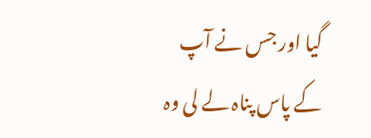گیا اور جس نے آپ کے پاس پناہ لے لی وہ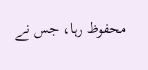محفوظ رہا، جس نے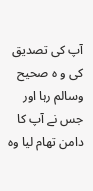آپ کی تصدیق کی و ہ صحیح وسالم رہا اور جس نے آپ کا دامن تھام لیا وہ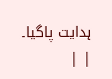ہدایت پاگیا۔
| |